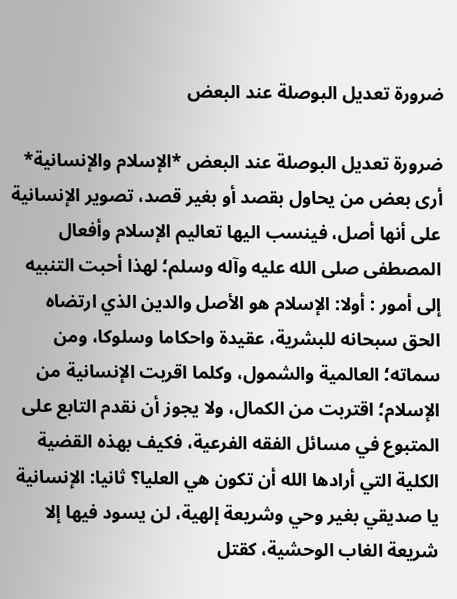ضرورة تعديل البوصلة عند البعض

ضرورة تعديل البوصلة عند البعض *الإسلام والإنسانية* أرى بعض من يحاول بقصد أو بغير قصد، تصوير الإنسانية على أنها أصل، فينسب اليها تعاليم الإسلام وأفعال المصطفى صلى الله عليه وآله وسلم؛ لهذا أحبت التنبيه إلى أمور : أولا: الإسلام هو الأصل والدين الذي ارتضاه الحق سبحانه للبشرية، عقيدة واحكاما وسلوكا، ومن سماته؛ العالمية والشمول، وكلما اقربت الإنسانية من الإسلام؛ اقتربت من الكمال، ولا يجوز أن نقدم التابع على المتبوع في مسائل الفقه الفرعية، فكيف بهذه القضية الكلية التي أرادها الله أن تكون هي العليا؟ ثانيا: الإنسانية يا صديقي بغير وحي وشريعة إلهية، لن يسود فيها إلا شريعة الغاب الوحشية، كقتل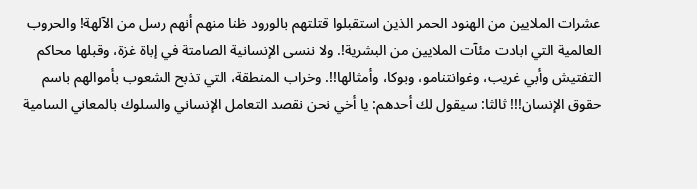عشرات الملايين من الهنود الحمر الذين استقبلوا قتلتهم بالورود ظنا منهم أنهم رسل من الآلهة! والحروب العالمية التي ابادت مئآت الملايين من البشرية!. ولا ننسى الإنسانية الصامتة في إباة غزة، وقبلها محاكم التفتيش وأبي غريب، وغوانتنامو، وبوكا، وأمثالها!!. وخراب المنطقة، التي تذبح الشعوب بأموالهم باسم حقوق الإنسان!!! ثالثا: سيقول لك أحدهم: يا أخي نحن نقصد التعامل الإنساني والسلوك بالمعاني السامية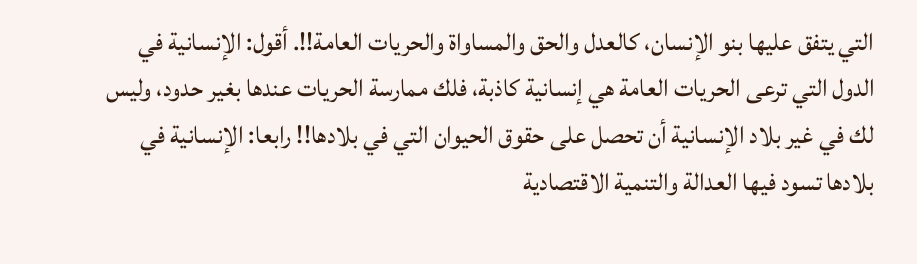التي يتفق عليها بنو الإنسان، كالعدل والحق والمساواة والحريات العامة!!. أقول: الإنسانية في الدول التي ترعى الحريات العامة هي إنسانية كاذبة، فلك ممارسة الحريات عندها بغير حدود، وليس لك في غير بلاد الإنسانية أن تحصل على حقوق الحيوان التي في بلادها!! رابعا: الإنسانية في بلادها تسود فيها العدالة والتنمية الاقتصادية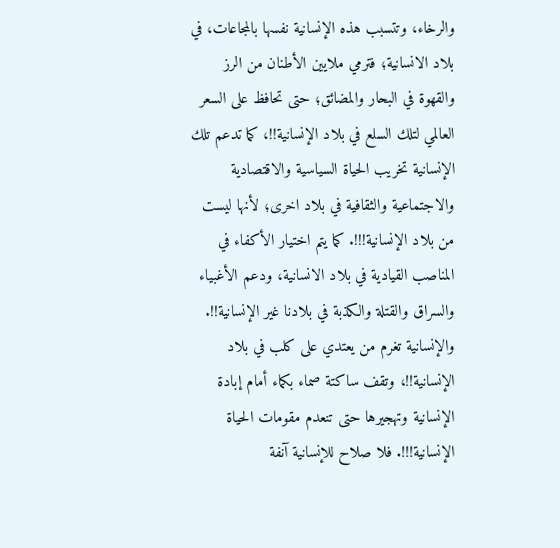والرخاء، وتتسبب هذه الإنسانية نفسها بالمجاعات، في بلاد الانسانية؛ فترمي ملايين الأطنان من الرز والقهوة في البحار والمضائق؛ حتى تحافظ على السعر العالمي لتلك السلع في بلاد الإنسانية!!، كما تدعم تلك الإنسانية تخريب الحياة السياسية والاقتصادية والاجتماعية والثقافية في بلاد اخرى؛ لأنها ليست من بلاد الإنسانية!!!. كما يتم اختيار الأكفاء في المناصب القيادية في بلاد الانسانية، ودعم الأغبياء والسراق والقتلة والكذبة في بلادنا غير الإنسانية!!. والإنسانية تغرم من يعتدي على كلب في بلاد الإنسانية!!، وتقف ساكتة صماء بكماء أمام إبادة الإنسانية وتهجيرها حتى تنعدم مقومات الحياة الإنسانية!!!. فلا صلاح للإنسانية آنفة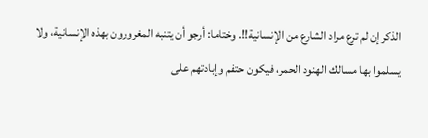الذكر إن لم ترع مراد الشارع من الإنسانية!!. وختاما: أرجو أن يتنبه المغرورون بهذه الإنسانية، ولا يسلموا بها مسالك الهنود الحمر، فيكون حتفم وإبادتهم على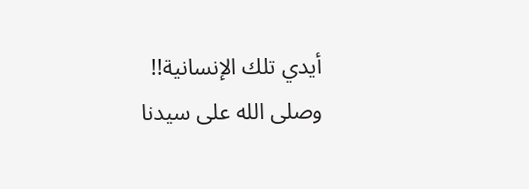أيدي تلك الإنسانية!! وصلى الله على سيدنا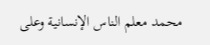محمد معلم الناس الإنسانية وعلى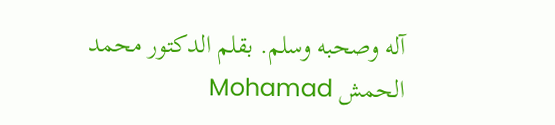آله وصحبه وسلم. بقلم الدكتور محمد الحمش Mohamad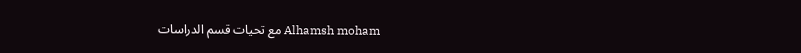Alhamsh moham مع تحيات قسم الدراسات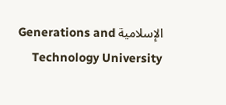الإسلامية Generations and Technology University